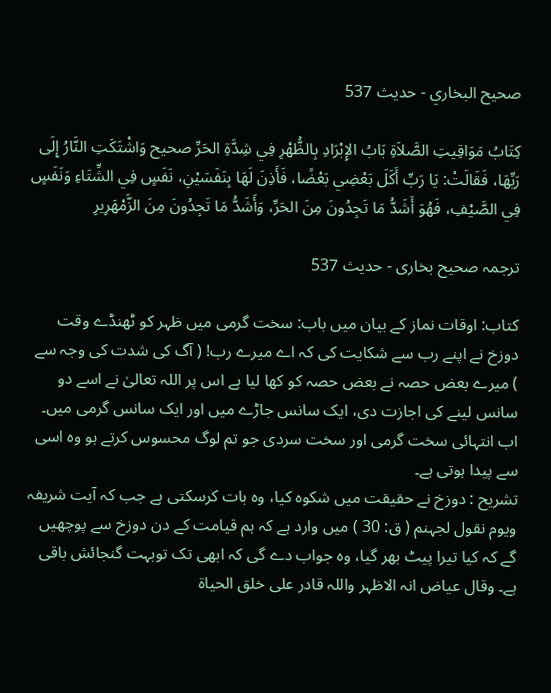صحيح البخاري - حدیث 537

كِتَابُ مَوَاقِيتِ الصَّلاَةِ بَابُ الإِبْرَادِ بِالظُّهْرِ فِي شِدَّةِ الحَرِّ صحيح وَاشْتَكَتِ النَّارُ إِلَى رَبِّهَا، فَقَالَتْ: يَا رَبِّ أَكَلَ بَعْضِي بَعْضًا، فَأَذِنَ لَهَا بِنَفَسَيْنِ، نَفَسٍ فِي الشِّتَاءِ وَنَفَسٍ فِي الصَّيْفِ، فَهُوَ أَشَدُّ مَا تَجِدُونَ مِنَ الحَرِّ، وَأَشَدُّ مَا تَجِدُونَ مِنَ الزَّمْهَرِيرِ

ترجمہ صحیح بخاری - حدیث 537

کتاب: اوقات نماز کے بیان میں باب: سخت گرمی میں ظہر کو ٹھنڈے وقت دوزخ نے اپنے رب سے شکایت کی کہ اے میرے رب! ( آگ کی شدت کی وجہ سے ) میرے بعض حصہ نے بعض حصہ کو کھا لیا ہے اس پر اللہ تعالیٰ نے اسے دو سانس لینے کی اجازت دی، ایک سانس جاڑے میں اور ایک سانس گرمی میں۔ اب انتہائی سخت گرمی اور سخت سردی جو تم لوگ محسوس کرتے ہو وہ اسی سے پیدا ہوتی ہے۔
تشریح : دوزخ نے حقیقت میں شکوہ کیا، وہ بات کرسکتی ہے جب کہ آیت شریفہ ویوم نقول لجہنم ( ق: 30 ) میں وارد ہے کہ ہم قیامت کے دن دوزخ سے پوچھیں گے کہ کیا تیرا پیٹ بھر گیا، وہ جواب دے گی کہ ابھی تک توبہت گنجائش باقی ہے۔ وقال عیاض انہ الاظہر واللہ قادر علی خلق الحیاۃ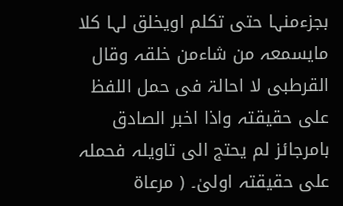بجزءمنہا حتی تکلم اویخلق لہا کلا مایسمعہ من شاءمن خلقہ وقال القرطبی لا احالۃ فی حمل اللفظ علی حقیقتہ واذا اخبر الصادق بامرجائز لم یحتج الی تاویلہ فحملہ علی حقیقتہ اولیٰ۔ ( مرعاۃ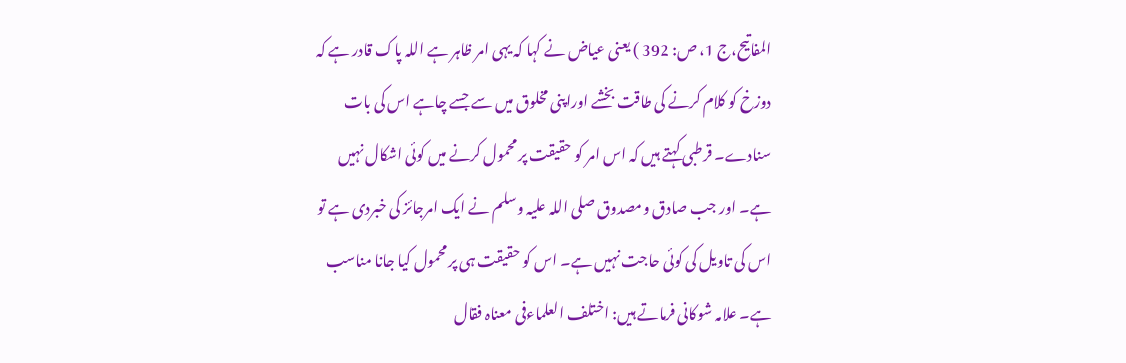المفاتیح،ج 1، ص: 392 ) یعنی عیاض نے کہا کہ یہی امر ظاہر ہے اللہ پاک قادر ہے کہ دوزخ کو کلام کرنے کی طاقت بخشے اوراپنی مخلوق میں سے جسے چاہے اس کی بات سنادے۔ قرطبی کہتے ہیں کہ اس امر کو حقیقت پر محمول کرنے میں کوئی اشکال نہیں ہے۔ اور جب صادق ومصدوق صلی اللہ علیہ وسلم نے ایک امرجائز کی خبردی ہے تو اس کی تاویل کی کوئی حاجت نہیں ہے۔ اس کو حقیقت ہی پر محمول کیا جانا مناسب ہے۔ علامہ شوکانی فرماتے ہیں: اختلف العلماءفی معناہ فقال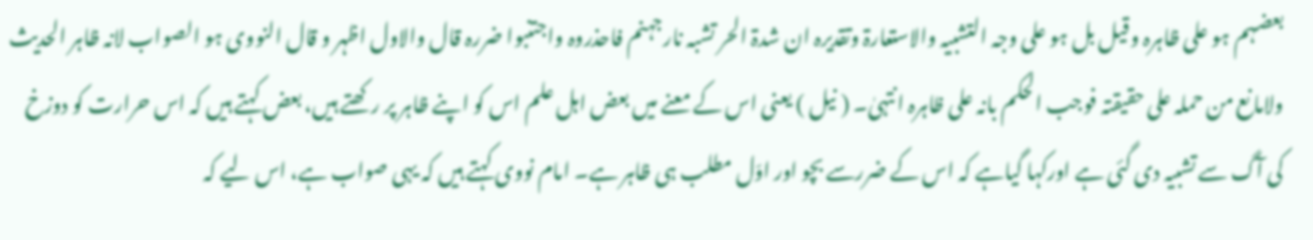بعضہم ہو علی ظاہرہ وقیل بل ہو علی وجہ التشبیہ والاستعارۃ وتقدیرہ ان شدۃ الحر تشبہ نارجہنم فاحذروہ واجتنبوا ضررہ قال والاول اظہر و قال النووی ہو الصواب لانہ ظاہر الحدیث ولامانع من حملہ علی حقیقتہ فوجب الحکم بانہ علی ظاہرہ انتہیٰ۔ ( نیل ) یعنی اس کے معنے میں بعض اہل علم اس کو اپنے ظاہر پر رکھتے ہیں، بعض کہتے ہیں کہ اس حرارت کو دوزخ کی آگ سے تشبیہ دی گئی ہے اورکہا گیاہے کہ اس کے ضررسے بچو اور اوّل مطلب ہی ظاہر ہے۔ امام نووی کہتے ہیں کہ یہی صواب ہے، اس لیے کہ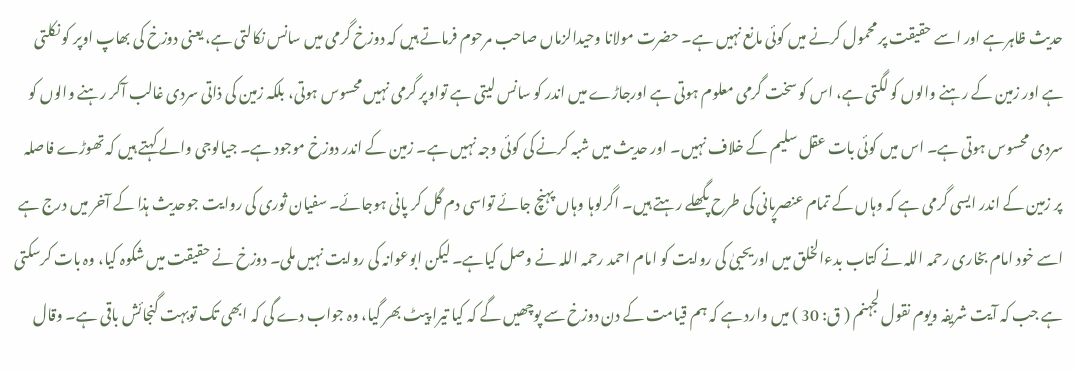حدیث ظاہرہے اور اسے حقیقت پر محمول کرنے میں کوئی مانع نہیں ہے۔ حضرت مولانا وحیدالزماں صاحب مرحوم فرماتے ہیں کہ دوزخ گرمی میں سانس نکالتی ہے، یعنی دوزخ کی بھاپ اوپر کو نکلتی ہے اور زمین کے رہنے والوں کو لگتی ہے، اس کو سخت گرمی معلوم ہوتی ہے اورجاڑے میں اندر کو سانس لیتی ہے تواوپر گرمی نہیں محسوس ہوتی، بلکہ زمین کی ذاتی سردی غالب آکر رہنے والوں کو سردی محسوس ہوتی ہے۔ اس میں کوئی بات عقل سلیم کے خلاف نہیں۔ اور حدیث میں شبہ کرنے کی کوئی وجہ نہیں ہے۔ زمین کے اندر دوزخ موجود ہے۔ جیالوجی والے کہتے ہیں کہ تھوڑے فاصلہ پر زمین کے اندر ایسی گرمی ہے کہ وہاں کے تمام عنصرپانی کی طرح پگھلے رہتے ہیں۔ اگرلوہا وہاں پہنچ جائے تواسی دم گل کر پانی ہوجائے۔ سفیان ثوری کی روایت جوحدیث ہذا کے آخر میں درج ہے اسے خود امام بخاری رحمہ اللہ نے کتاب بدءالخلق میں اوریحییٰ کی روایت کو امام احمد رحمہ اللہ نے وصل کیاہے۔ لیکن ابوعوانہ کی روایت نہیں ملی۔ دوزخ نے حقیقت میں شکوہ کیا، وہ بات کرسکتی ہے جب کہ آیت شریفہ ویوم نقول لجہنم ( ق: 30 ) میں وارد ہے کہ ہم قیامت کے دن دوزخ سے پوچھیں گے کہ کیا تیرا پیٹ بھر گیا، وہ جواب دے گی کہ ابھی تک توبہت گنجائش باقی ہے۔ وقال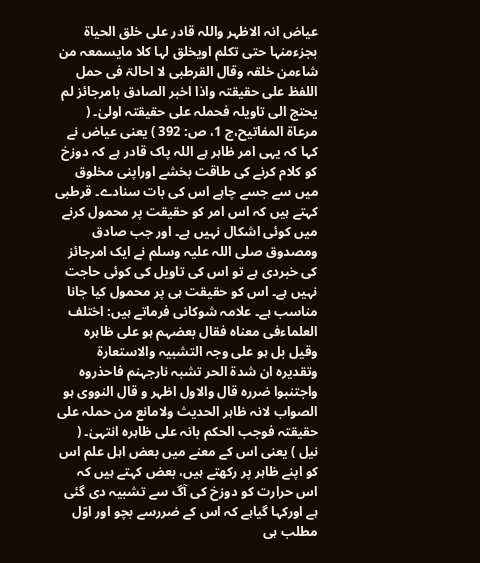عیاض انہ الاظہر واللہ قادر علی خلق الحیاۃ بجزءمنہا حتی تکلم اویخلق لہا کلا مایسمعہ من شاءمن خلقہ وقال القرطبی لا احالۃ فی حمل اللفظ علی حقیقتہ واذا اخبر الصادق بامرجائز لم یحتج الی تاویلہ فحملہ علی حقیقتہ اولیٰ۔ ( مرعاۃ المفاتیح،ج 1، ص: 392 ) یعنی عیاض نے کہا کہ یہی امر ظاہر ہے اللہ پاک قادر ہے کہ دوزخ کو کلام کرنے کی طاقت بخشے اوراپنی مخلوق میں سے جسے چاہے اس کی بات سنادے۔ قرطبی کہتے ہیں کہ اس امر کو حقیقت پر محمول کرنے میں کوئی اشکال نہیں ہے۔ اور جب صادق ومصدوق صلی اللہ علیہ وسلم نے ایک امرجائز کی خبردی ہے تو اس کی تاویل کی کوئی حاجت نہیں ہے۔ اس کو حقیقت ہی پر محمول کیا جانا مناسب ہے۔ علامہ شوکانی فرماتے ہیں: اختلف العلماءفی معناہ فقال بعضہم ہو علی ظاہرہ وقیل بل ہو علی وجہ التشبیہ والاستعارۃ وتقدیرہ ان شدۃ الحر تشبہ نارجہنم فاحذروہ واجتنبوا ضررہ قال والاول اظہر و قال النووی ہو الصواب لانہ ظاہر الحدیث ولامانع من حملہ علی حقیقتہ فوجب الحکم بانہ علی ظاہرہ انتہیٰ۔ ( نیل ) یعنی اس کے معنے میں بعض اہل علم اس کو اپنے ظاہر پر رکھتے ہیں، بعض کہتے ہیں کہ اس حرارت کو دوزخ کی آگ سے تشبیہ دی گئی ہے اورکہا گیاہے کہ اس کے ضررسے بچو اور اوّل مطلب ہی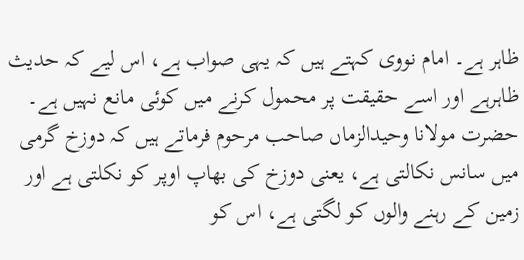ظاہر ہے۔ امام نووی کہتے ہیں کہ یہی صواب ہے، اس لیے کہ حدیث ظاہرہے اور اسے حقیقت پر محمول کرنے میں کوئی مانع نہیں ہے۔ حضرت مولانا وحیدالزماں صاحب مرحوم فرماتے ہیں کہ دوزخ گرمی میں سانس نکالتی ہے، یعنی دوزخ کی بھاپ اوپر کو نکلتی ہے اور زمین کے رہنے والوں کو لگتی ہے، اس کو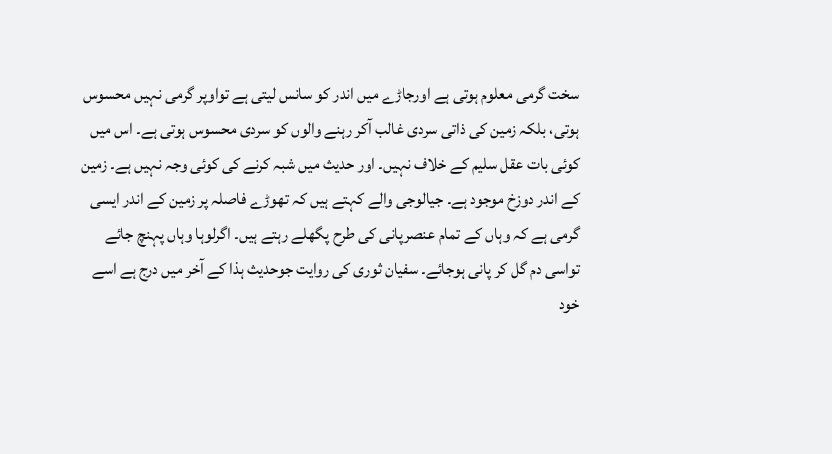سخت گرمی معلوم ہوتی ہے اورجاڑے میں اندر کو سانس لیتی ہے تواوپر گرمی نہیں محسوس ہوتی، بلکہ زمین کی ذاتی سردی غالب آکر رہنے والوں کو سردی محسوس ہوتی ہے۔ اس میں کوئی بات عقل سلیم کے خلاف نہیں۔ اور حدیث میں شبہ کرنے کی کوئی وجہ نہیں ہے۔ زمین کے اندر دوزخ موجود ہے۔ جیالوجی والے کہتے ہیں کہ تھوڑے فاصلہ پر زمین کے اندر ایسی گرمی ہے کہ وہاں کے تمام عنصرپانی کی طرح پگھلے رہتے ہیں۔ اگرلوہا وہاں پہنچ جائے تواسی دم گل کر پانی ہوجائے۔ سفیان ثوری کی روایت جوحدیث ہذا کے آخر میں درج ہے اسے خود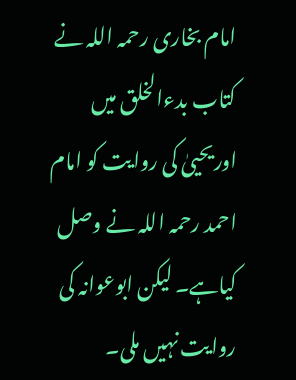امام بخاری رحمہ اللہ نے کتاب بدءالخلق میں اوریحییٰ کی روایت کو امام احمد رحمہ اللہ نے وصل کیاہے۔ لیکن ابوعوانہ کی روایت نہیں ملی۔